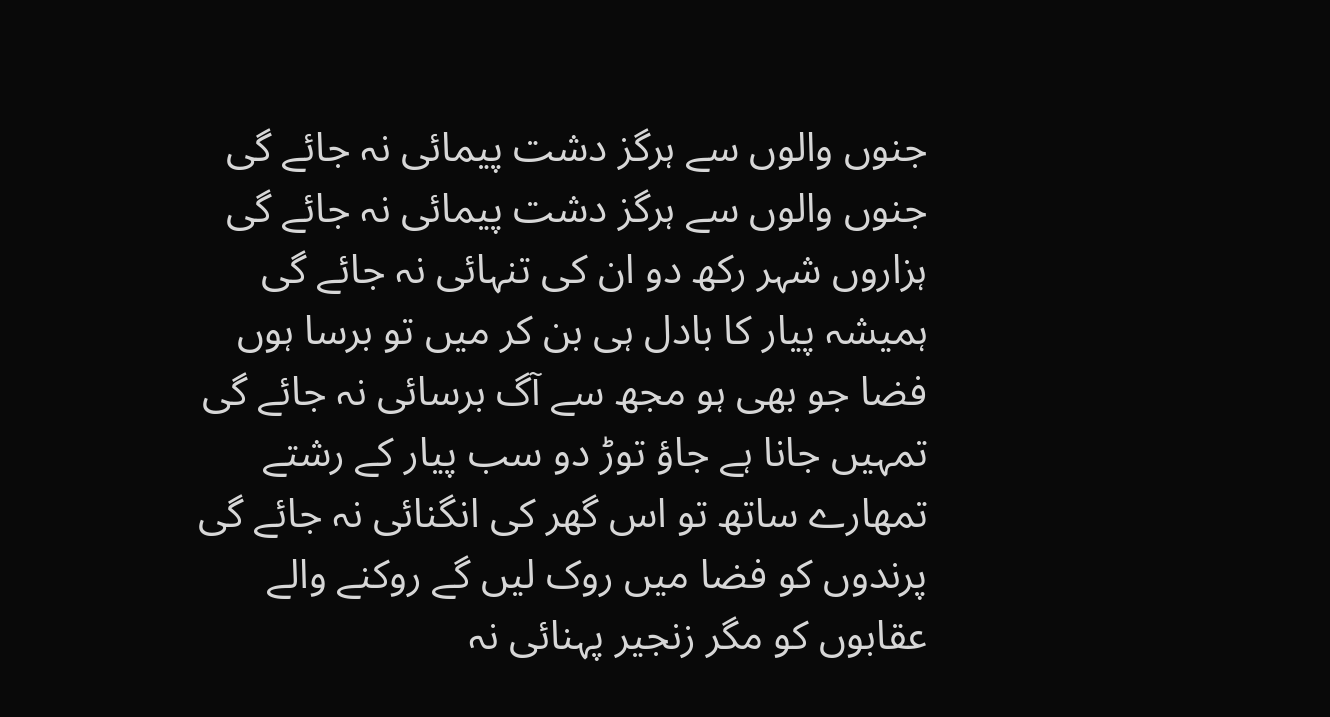جنوں والوں سے ہرگز دشت پیمائی نہ جائے گی
جنوں والوں سے ہرگز دشت پیمائی نہ جائے گی
ہزاروں شہر رکھ دو ان کی تنہائی نہ جائے گی
ہمیشہ پیار کا بادل ہی بن کر میں تو برسا ہوں
فضا جو بھی ہو مجھ سے آگ برسائی نہ جائے گی
تمہیں جانا ہے جاؤ توڑ دو سب پیار کے رشتے
تمھارے ساتھ تو اس گھر کی انگنائی نہ جائے گی
پرندوں کو فضا میں روک لیں گے روکنے والے
عقابوں کو مگر زنجیر پہنائی نہ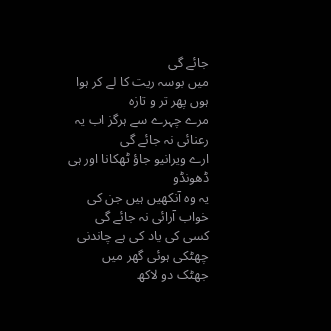جائے گی
میں بوسہ ریت کا لے کر ہوا ہوں پھر تر و تازہ
مرے چہرے سے ہرگز اب یہ رعنائی نہ جائے گی
ارے ویرانیو جاؤ ٹھکانا اور ہی ڈھونڈو
یہ وہ آنکھیں ہیں جن کی خواب آرائی نہ جائے گی
کسی کی یاد کی ہے چاندنی چھٹکی ہوئی گھر میں
جھٹک دو لاکھ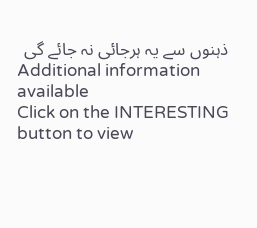ذہنوں سے یہ ہرجائی نہ جائے گی
Additional information available
Click on the INTERESTING button to view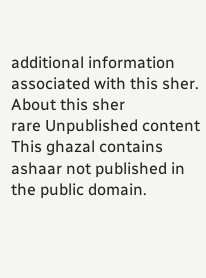additional information associated with this sher.
About this sher
rare Unpublished content
This ghazal contains ashaar not published in the public domain.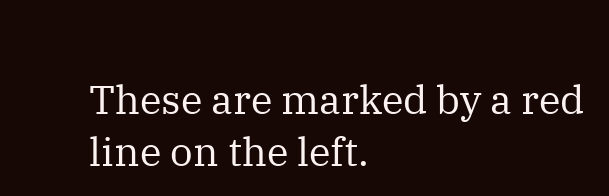These are marked by a red line on the left.